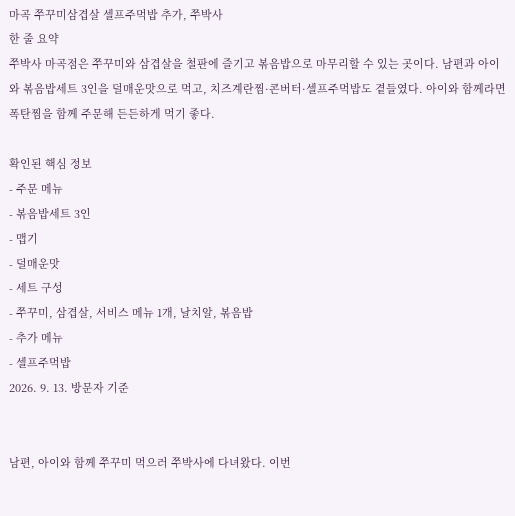마곡 쭈꾸미삼겹살 셀프주먹밥 추가, 쭈박사
한 줄 요약
쭈박사 마곡점은 쭈꾸미와 삼겹살을 철판에 즐기고 볶음밥으로 마무리할 수 있는 곳이다. 남편과 아이와 볶음밥세트 3인을 덜매운맛으로 먹고, 치즈계란찜·콘버터·셀프주먹밥도 곁들였다. 아이와 함께라면 폭탄찜을 함께 주문해 든든하게 먹기 좋다.

확인된 핵심 정보
- 주문 메뉴
- 볶음밥세트 3인
- 맵기
- 덜매운맛
- 세트 구성
- 쭈꾸미, 삼겹살, 서비스 메뉴 1개, 날치알, 볶음밥
- 추가 메뉴
- 셀프주먹밥
2026. 9. 13. 방문자 기준


남편, 아이와 함께 쭈꾸미 먹으러 쭈박사에 다녀왔다. 이번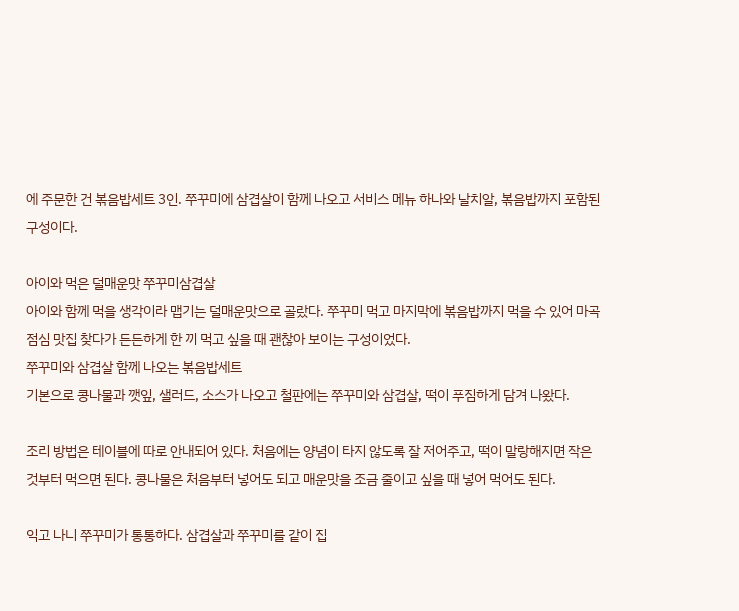에 주문한 건 볶음밥세트 3인. 쭈꾸미에 삼겹살이 함께 나오고 서비스 메뉴 하나와 날치알, 볶음밥까지 포함된 구성이다.

아이와 먹은 덜매운맛 쭈꾸미삼겹살
아이와 함께 먹을 생각이라 맵기는 덜매운맛으로 골랐다. 쭈꾸미 먹고 마지막에 볶음밥까지 먹을 수 있어 마곡 점심 맛집 찾다가 든든하게 한 끼 먹고 싶을 때 괜찮아 보이는 구성이었다.
쭈꾸미와 삼겹살 함께 나오는 볶음밥세트
기본으로 콩나물과 깻잎, 샐러드, 소스가 나오고 철판에는 쭈꾸미와 삼겹살, 떡이 푸짐하게 담겨 나왔다.

조리 방법은 테이블에 따로 안내되어 있다. 처음에는 양념이 타지 않도록 잘 저어주고, 떡이 말랑해지면 작은 것부터 먹으면 된다. 콩나물은 처음부터 넣어도 되고 매운맛을 조금 줄이고 싶을 때 넣어 먹어도 된다.

익고 나니 쭈꾸미가 통통하다. 삼겹살과 쭈꾸미를 같이 집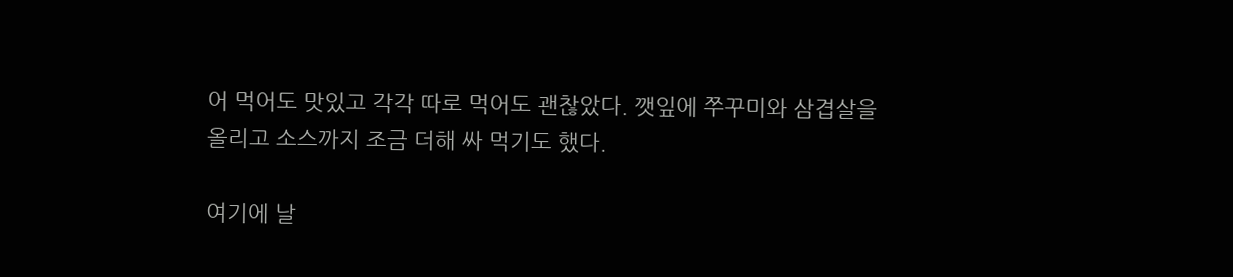어 먹어도 맛있고 각각 따로 먹어도 괜찮았다. 깻잎에 쭈꾸미와 삼겹살을 올리고 소스까지 조금 더해 싸 먹기도 했다.

여기에 날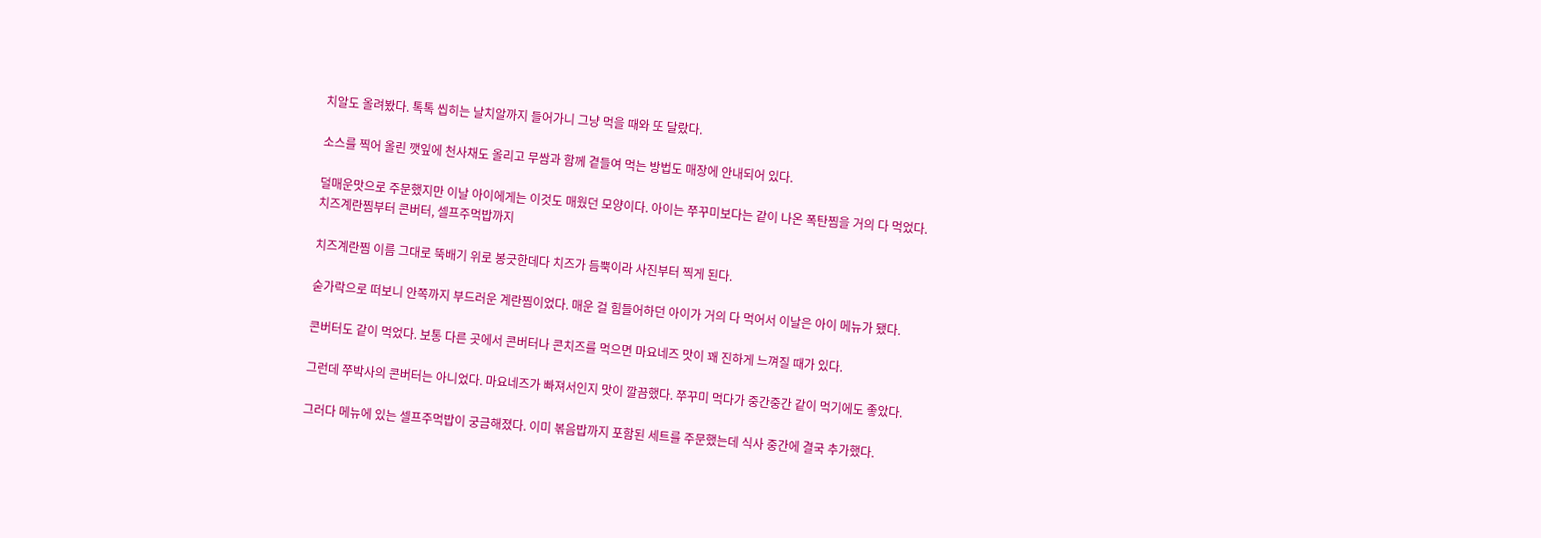치알도 올려봤다. 톡톡 씹히는 날치알까지 들어가니 그냥 먹을 때와 또 달랐다.

소스를 찍어 올린 깻잎에 천사채도 올리고 무쌈과 함께 곁들여 먹는 방법도 매장에 안내되어 있다.

덜매운맛으로 주문했지만 이날 아이에게는 이것도 매웠던 모양이다. 아이는 쭈꾸미보다는 같이 나온 폭탄찜을 거의 다 먹었다.
치즈계란찜부터 콘버터, 셀프주먹밥까지

치즈계란찜 이름 그대로 뚝배기 위로 봉긋한데다 치즈가 듬뿍이라 사진부터 찍게 된다.

숟가락으로 떠보니 안쪽까지 부드러운 계란찜이었다. 매운 걸 힘들어하던 아이가 거의 다 먹어서 이날은 아이 메뉴가 됐다.

콘버터도 같이 먹었다. 보통 다른 곳에서 콘버터나 콘치즈를 먹으면 마요네즈 맛이 꽤 진하게 느껴질 때가 있다.

그런데 쭈박사의 콘버터는 아니었다. 마요네즈가 빠져서인지 맛이 깔끔했다. 쭈꾸미 먹다가 중간중간 같이 먹기에도 좋았다.

그러다 메뉴에 있는 셀프주먹밥이 궁금해졌다. 이미 볶음밥까지 포함된 세트를 주문했는데 식사 중간에 결국 추가했다.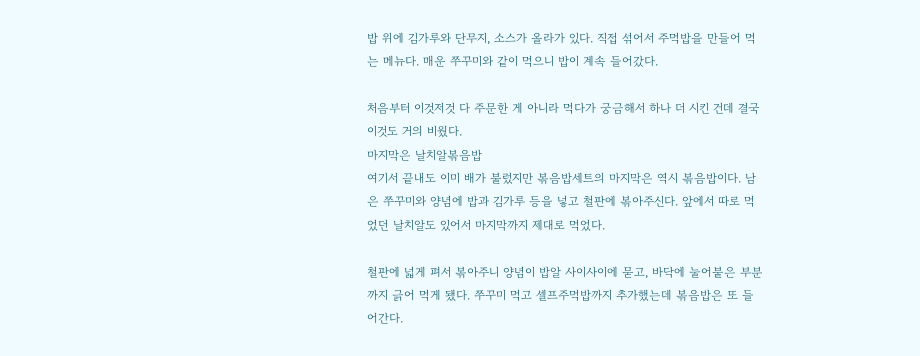밥 위에 김가루와 단무지, 소스가 올라가 있다. 직접 섞어서 주먹밥을 만들어 먹는 메뉴다. 매운 쭈꾸미와 같이 먹으니 밥이 계속 들어갔다.

처음부터 이것저것 다 주문한 게 아니라 먹다가 궁금해서 하나 더 시킨 건데 결국 이것도 거의 비웠다.
마지막은 날치알볶음밥
여기서 끝내도 이미 배가 불렀지만 볶음밥세트의 마지막은 역시 볶음밥이다. 남은 쭈꾸미와 양념에 밥과 김가루 등을 넣고 철판에 볶아주신다. 앞에서 따로 먹었던 날치알도 있어서 마지막까지 제대로 먹었다.

철판에 넓게 펴서 볶아주니 양념이 밥알 사이사이에 묻고, 바닥에 눌어붙은 부분까지 긁어 먹게 됐다. 쭈꾸미 먹고 셀프주먹밥까지 추가했는데 볶음밥은 또 들어간다.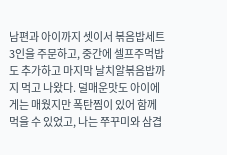남편과 아이까지 셋이서 볶음밥세트 3인을 주문하고, 중간에 셀프주먹밥도 추가하고 마지막 날치알볶음밥까지 먹고 나왔다. 덜매운맛도 아이에게는 매웠지만 폭탄찜이 있어 함께 먹을 수 있었고, 나는 쭈꾸미와 삼겹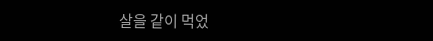살을 같이 먹었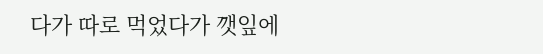다가 따로 먹었다가 깻잎에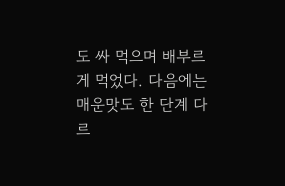도 싸 먹으며 배부르게 먹었다. 다음에는 매운맛도 한 단계 다르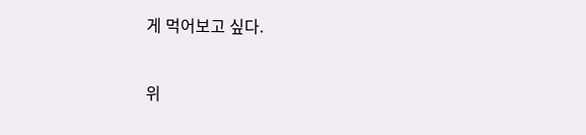게 먹어보고 싶다.


위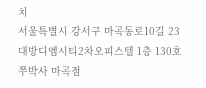치
서울특별시 강서구 마곡동로10길 23 대방디엠시티2차오피스텔 1층 130호 쭈박사 마곡점